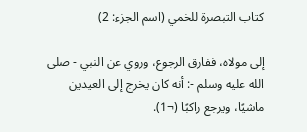كتاب التبصرة للخمي (اسم الجزء: 2)

إلى مولاه، ففارق الرجوع، وروي عن النبي - صلى الله عليه وسلم -: أنه كان يخرج إلى العيدين ماشيًا، ويرجع راكبًا (¬1).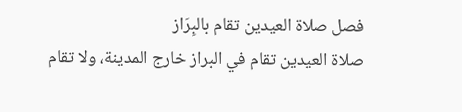فصل صلاة العيدين تقام بالبِرَاز
صلاة العيدين تقام في البراز خارج المدينة، ولا تقام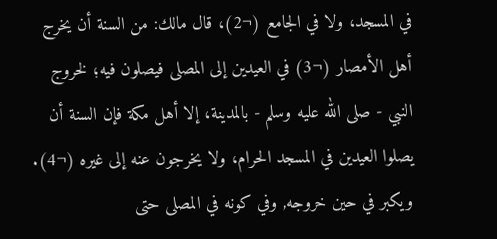في المسجد، ولا في الجامع (¬2)، قال مالك: من السنة أن يخرج أهل الأمصار (¬3) في العيدين إلى المصلى فيصلون فيه؛ لخروج النبي - صلى الله عليه وسلم - بالمدينة، إلا أهل مكة فإن السنة أن يصلوا العيدين في المسجد الحرام، ولا يخرجون عنه إلى غيره (¬4).
ويكبر في حين خروجه, وفي كونه في المصلى حتى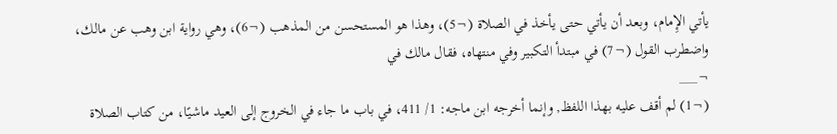يأتي الإِمام، وبعد أن يأتي حتى يأخذ في الصلاة (¬5)، وهذا هو المستحسن من المذهب (¬6)، وهي رواية ابن وهب عن مالك، واضطرب القول (¬7) في مبتدأ التكبير وفي منتهاه، فقال مالك في
¬___
(¬1) لم أقف عليه بهذا اللفظ, وإنما أخرجه ابن ماجه: 1/ 411، في باب ما جاء في الخروج إلى العيد ماشيًا، من كتاب الصلاة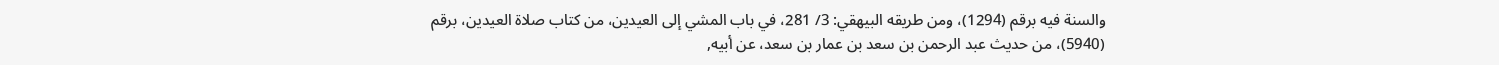والسنة فيه برقم (1294)، ومن طريقه البيهقي: 3/ 281، في باب المشي إلى العيدين، من كتاب صلاة العيدين، برقم (5940)، من حديث عبد الرحمن بن سعد بن عمار بن سعد، عن أبيه,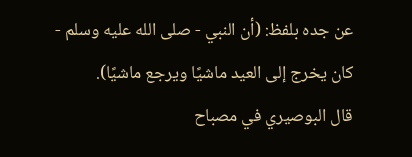عن جده بلفظ: (أن النبي - صلى الله عليه وسلم - كان يخرج إلى العيد ماشيًا ويرجع ماشيًا).
قال البوصيري في مصباح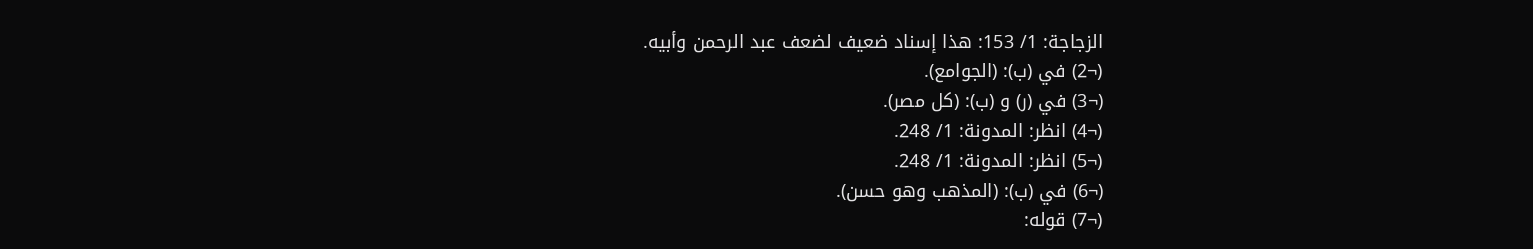الزجاجة: 1/ 153: هذا إسناد ضعيف لضعف عبد الرحمن وأبيه.
(¬2) في (ب): (الجوامع).
(¬3) في (ر) و (ب): (كل مصر).
(¬4) انظر: المدونة: 1/ 248.
(¬5) انظر: المدونة: 1/ 248.
(¬6) في (ب): (المذهب وهو حسن).
(¬7) قوله: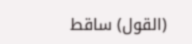(القول) ساقط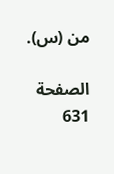من (س).

الصفحة 631